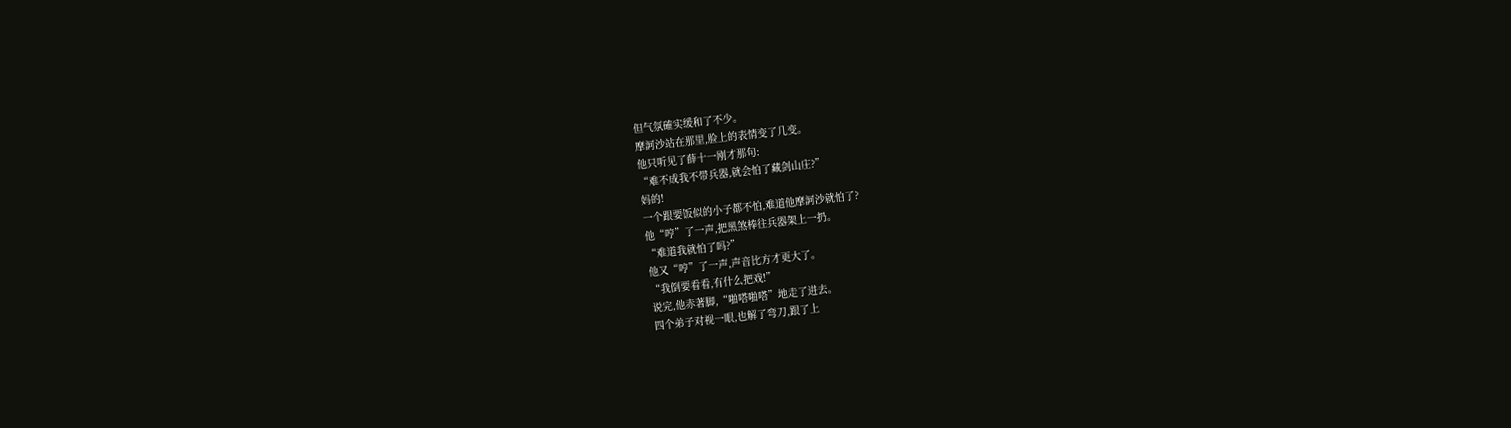但气氛確实缓和了不少。
摩訶沙站在那里,脸上的表情变了几变。
他只听见了薛十一刚才那句:
“难不成我不带兵器,就会怕了藏剑山庄?”
妈的!
一个跟要饭似的小子都不怕,难道他摩訶沙就怕了?
他“哼”了一声,把黑煞棒往兵器架上一扔。
“难道我就怕了吗?”
他又“哼”了一声,声音比方才更大了。
“我倒要看看,有什么把戏!”
说完,他赤著脚,“啪嗒啪嗒”地走了进去。
四个弟子对视一眼,也解了弯刀,跟了上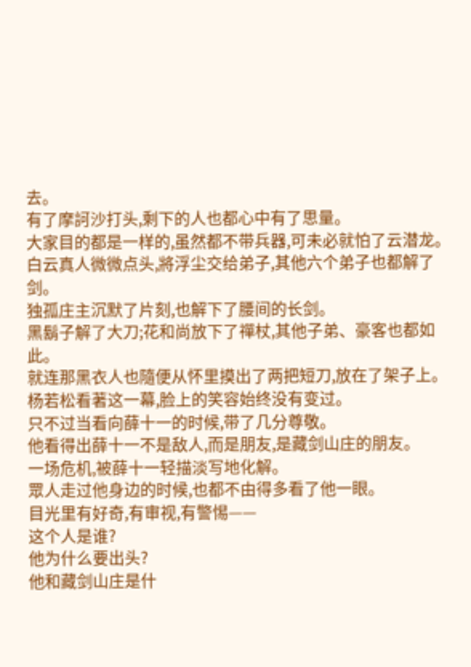去。
有了摩訶沙打头,剩下的人也都心中有了思量。
大家目的都是一样的,虽然都不带兵器,可未必就怕了云潜龙。
白云真人微微点头,將浮尘交给弟子,其他六个弟子也都解了剑。
独孤庄主沉默了片刻,也解下了腰间的长剑。
黑鬍子解了大刀;花和尚放下了禪杖,其他子弟、豪客也都如此。
就连那黑衣人也隨便从怀里摸出了两把短刀,放在了架子上。
杨若松看著这一幕,脸上的笑容始终没有变过。
只不过当看向薛十一的时候,带了几分尊敬。
他看得出薛十一不是敌人,而是朋友,是藏剑山庄的朋友。
一场危机,被薛十一轻描淡写地化解。
眾人走过他身边的时候,也都不由得多看了他一眼。
目光里有好奇,有审视,有警惕——
这个人是谁?
他为什么要出头?
他和藏剑山庄是什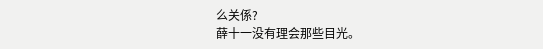么关係?
薛十一没有理会那些目光。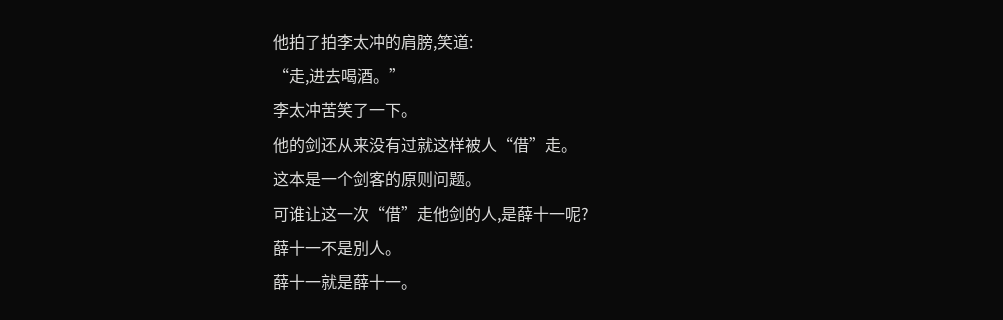他拍了拍李太冲的肩膀,笑道:
“走,进去喝酒。”
李太冲苦笑了一下。
他的剑还从来没有过就这样被人“借”走。
这本是一个剑客的原则问题。
可谁让这一次“借”走他剑的人,是薛十一呢?
薛十一不是別人。
薛十一就是薛十一。